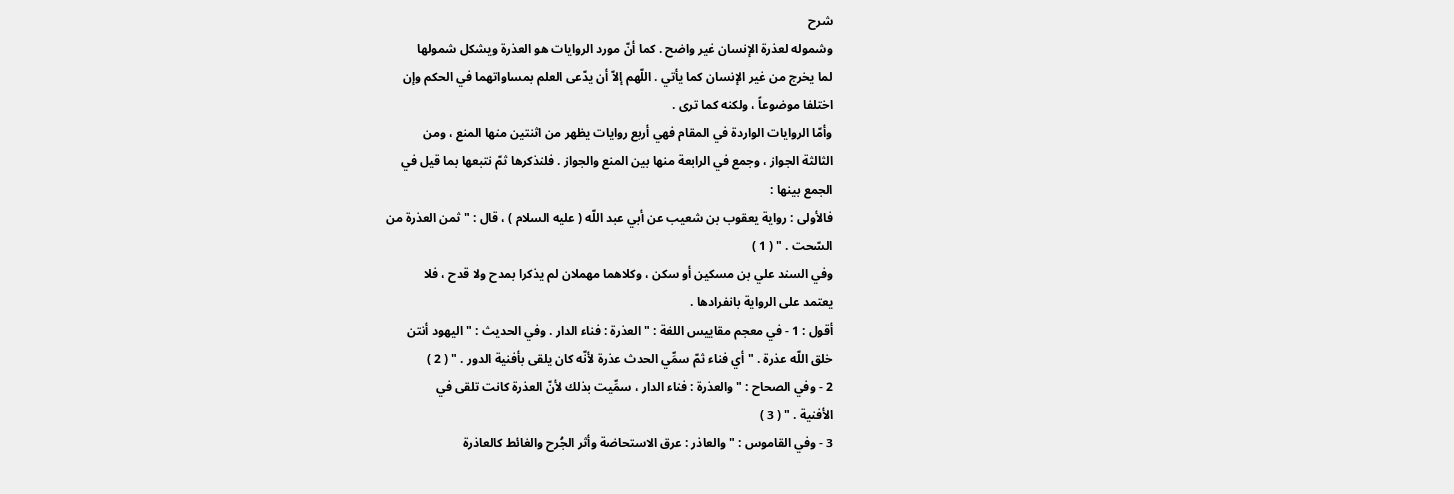شرح
وشموله لعذرة الإنسان غير واضح . كما أنّ مورد الروايات هو العذرة ويشكل شمولها
لما يخرج من غير الإنسان كما يأتي . اللّهم إلاّ أن يدّعى العلم بمساواتهما في الحكم وإن
اختلفا موضوعاً ، ولكنه كما ترى .
وأمّا الروايات الواردة في المقام فهي أربع روايات يظهر من اثنتين منها المنع ، ومن
الثالثة الجواز ، وجمع في الرابعة منها بين المنع والجواز . فلنذكرها ثمّ نتبعها بما قيل في
الجمع بينها :
فالأولى : رواية يعقوب بن شعيب عن أبي عبد اللّه ( عليه السلام ) ، قال : " ثمن العذرة من
السّحت . " ( 1 )
وفي السند علي بن مسكين أو سكن ، وكلاهما مهملان لم يذكرا بمدح ولا قدح ، فلا
يعتمد على الرواية بانفرادها .
أقول : 1 - في معجم مقاييس اللغة : " العذرة : فناء الدار . وفي الحديث : " اليهود أنتن
خلق اللّه عذرة . " أي فناء ثمّ سمِّي الحدث عذرة لأنّه كان يلقى بأفنية الدور . " ( 2 )
2 - وفي الصحاح : " والعذرة : فناء الدار ، سمِّيت بذلك لأنّ العذرة كانت تلقى في
الأفنية . " ( 3 )
3 - وفي القاموس : " والعاذر : عرق الاستحاضة وأثر الجُرح والغائط كالعاذرة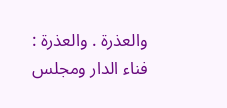والعذرة . والعذرة : فناء الدار ومجلس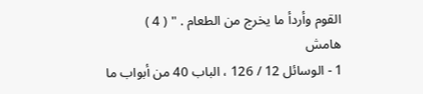القوم وأردأ ما يخرج من الطعام . " ( 4 )
هامش
1 - الوسائل 12 / 126 ، الباب 40 من أبواب ما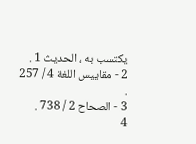يكتسب به ، الحديث 1 .
2 - مقاييس اللغة 4 / 257 .
3 - الصحاح 2 / 738 .
4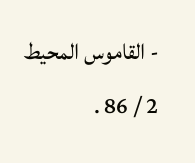- القاموس المحيط 2 / 86 .